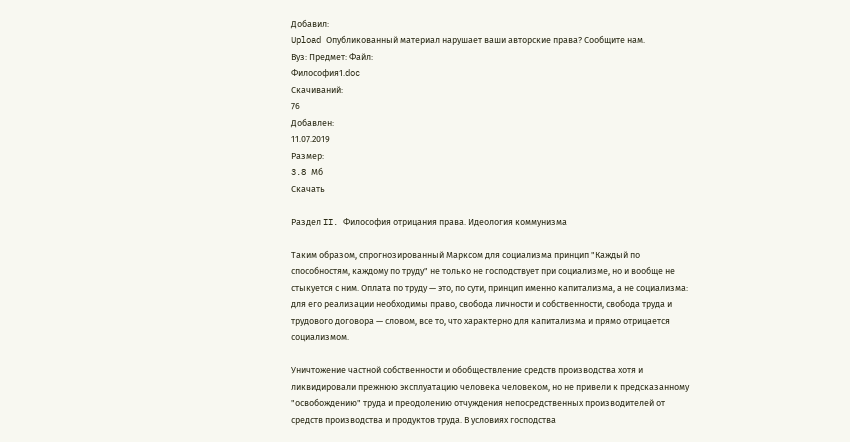Добавил:
Upload Опубликованный материал нарушает ваши авторские права? Сообщите нам.
Вуз: Предмет: Файл:
Философия1.doc
Скачиваний:
76
Добавлен:
11.07.2019
Размер:
3.8 Mб
Скачать

Раздел II. Философия отрицания права. Идеология коммунизма

Таким образом, спрогнозированный Марксом для социализма принцип "Каждый по способностям, каждому по труду" не только не господствует при социализме, но и вообще не стыкуется с ним. Оплата по труду — это, по сути, принцип именно капитализма, а не социализма: для его реализации необходимы право, свобода личности и собственности, свобода труда и трудового договора — словом, все то, что характерно для капитализма и прямо отрицается социализмом.

Уничтожение частной собственности и обобществление средств производства хотя и ликвидировали прежнюю эксплуатацию человека человеком, но не привели к предсказанному "освобождению" труда и преодолению отчуждения непосредственных производителей от средств производства и продуктов труда. В условиях господства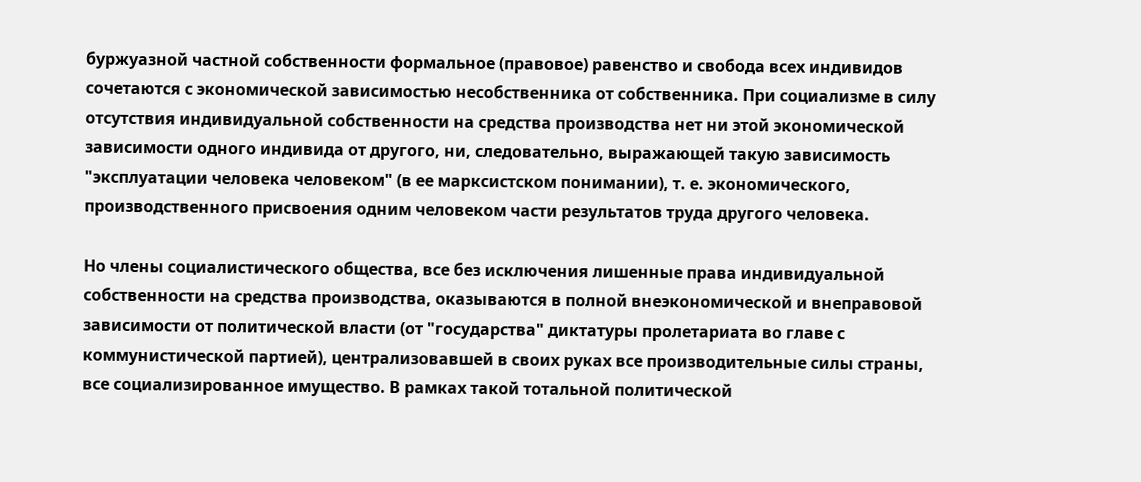буржуазной частной собственности формальное (правовое) равенство и свобода всех индивидов сочетаются с экономической зависимостью несобственника от собственника. При социализме в силу отсутствия индивидуальной собственности на средства производства нет ни этой экономической зависимости одного индивида от другого, ни, следовательно, выражающей такую зависимость "эксплуатации человека человеком" (в ее марксистском понимании), т. е. экономического, производственного присвоения одним человеком части результатов труда другого человека.

Но члены социалистического общества, все без исключения лишенные права индивидуальной собственности на средства производства, оказываются в полной внеэкономической и внеправовой зависимости от политической власти (от "государства" диктатуры пролетариата во главе с коммунистической партией), централизовавшей в своих руках все производительные силы страны, все социализированное имущество. В рамках такой тотальной политической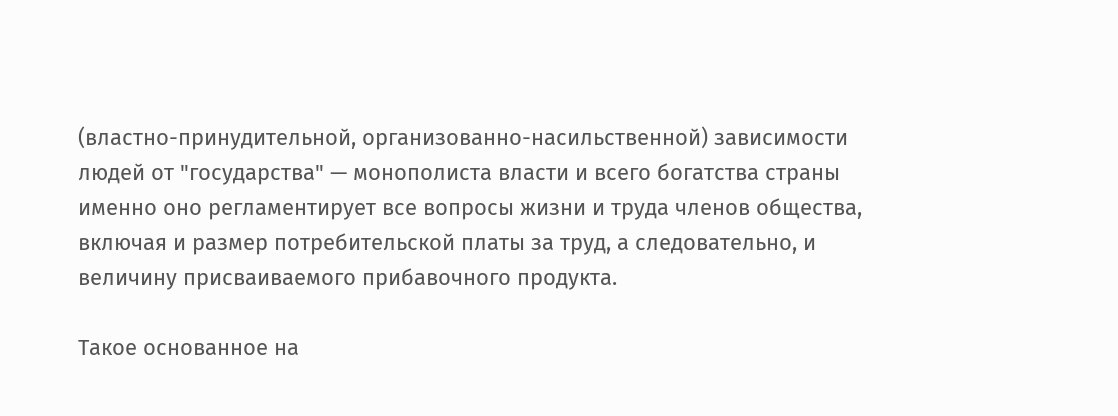(властно-принудительной, организованно-насильственной) зависимости людей от "государства" — монополиста власти и всего богатства страны именно оно регламентирует все вопросы жизни и труда членов общества, включая и размер потребительской платы за труд, а следовательно, и величину присваиваемого прибавочного продукта.

Такое основанное на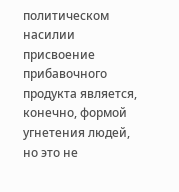политическом насилии присвоение прибавочного продукта является, конечно, формой угнетения людей, но это не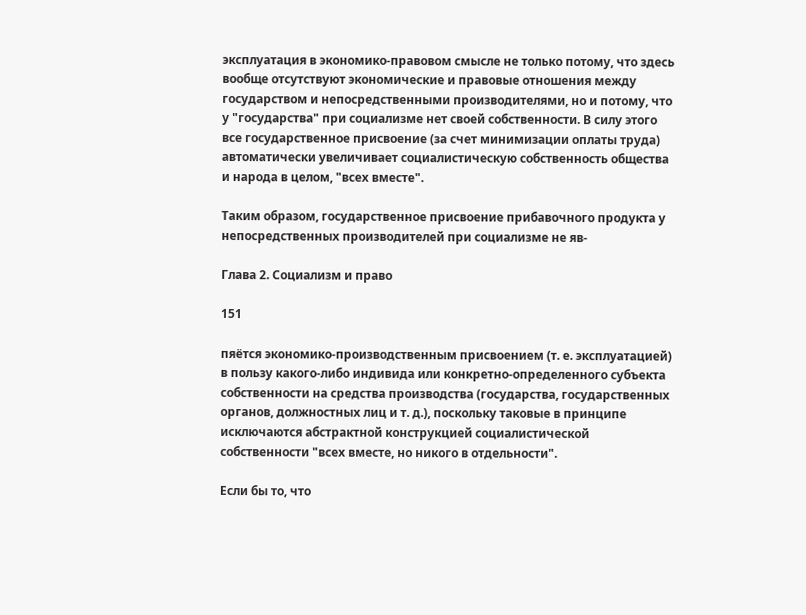эксплуатация в экономико-правовом смысле не только потому, что здесь вообще отсутствуют экономические и правовые отношения между государством и непосредственными производителями, но и потому, что у "государства" при социализме нет своей собственности. В силу этого все государственное присвоение (за счет минимизации оплаты труда) автоматически увеличивает социалистическую собственность общества и народа в целом, "всех вместе".

Таким образом, государственное присвоение прибавочного продукта у непосредственных производителей при социализме не яв-

Глава 2. Социализм и право

151

пяётся экономико-производственным присвоением (т. е. эксплуатацией) в пользу какого-либо индивида или конкретно-определенного субъекта собственности на средства производства (государства, государственных органов, должностных лиц и т. д.), поскольку таковые в принципе исключаются абстрактной конструкцией социалистической собственности "всех вместе, но никого в отдельности".

Если бы то, что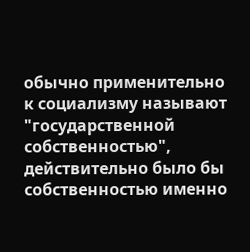обычно применительно к социализму называют "государственной собственностью", действительно было бы собственностью именно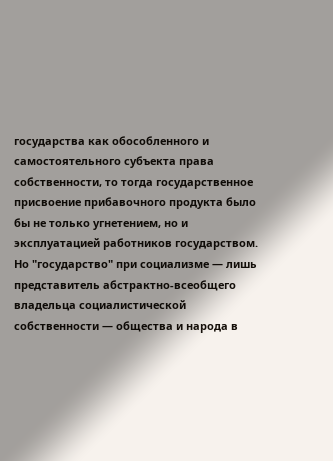государства как обособленного и самостоятельного субъекта права собственности, то тогда государственное присвоение прибавочного продукта было бы не только угнетением, но и эксплуатацией работников государством. Но "государство" при социализме — лишь представитель абстрактно-всеобщего владельца социалистической собственности — общества и народа в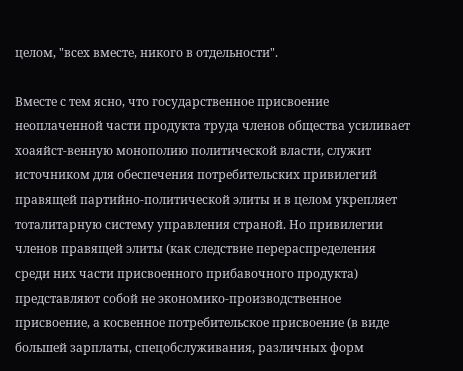целом, "всех вместе, никого в отдельности".

Вместе с тем ясно, что государственное присвоение неоплаченной части продукта труда членов общества усиливает хоаяйст-венную монополию политической власти, служит источником для обеспечения потребительских привилегий правящей партийно-политической элиты и в целом укрепляет тоталитарную систему управления страной. Но привилегии членов правящей элиты (как следствие перераспределения среди них части присвоенного прибавочного продукта) представляют собой не экономико-производственное присвоение, а косвенное потребительское присвоение (в виде большей зарплаты, спецобслуживания, различных форм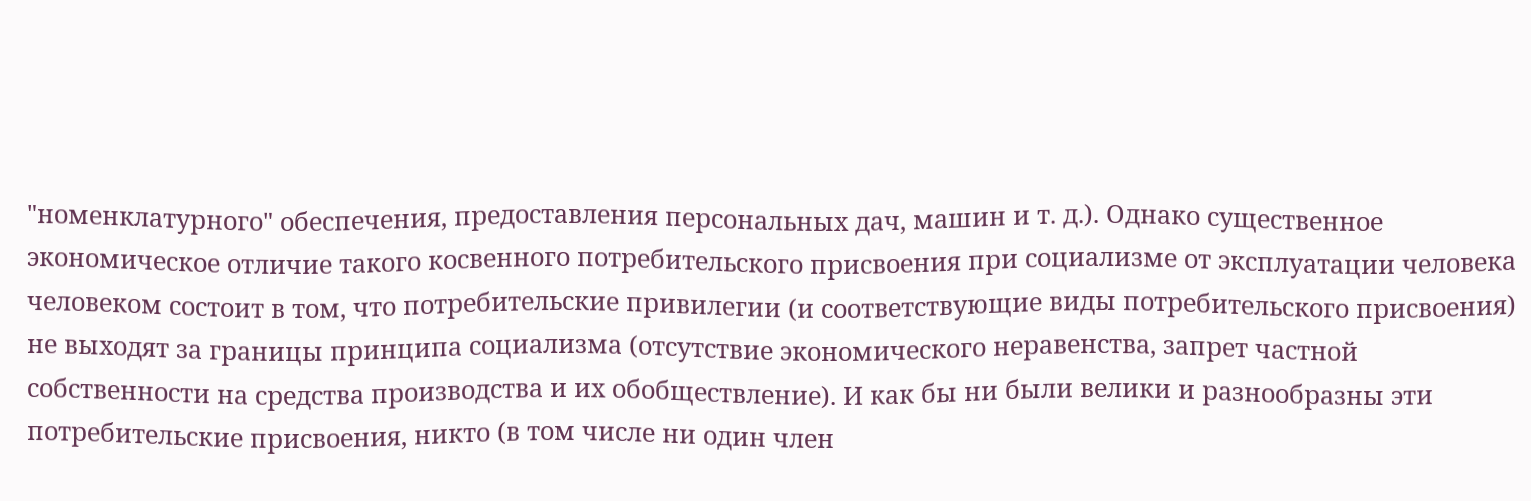"номенклатурного" обеспечения, предоставления персональных дач, машин и т. д.). Однако существенное экономическое отличие такого косвенного потребительского присвоения при социализме от эксплуатации человека человеком состоит в том, что потребительские привилегии (и соответствующие виды потребительского присвоения) не выходят за границы принципа социализма (отсутствие экономического неравенства, запрет частной собственности на средства производства и их обобществление). И как бы ни были велики и разнообразны эти потребительские присвоения, никто (в том числе ни один член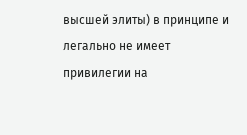высшей элиты) в принципе и легально не имеет привилегии на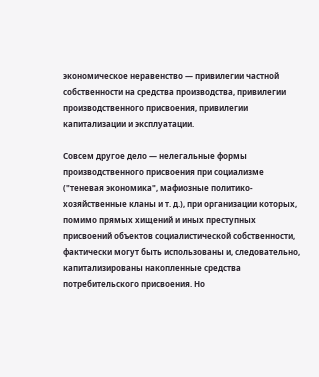экономическое неравенство — привилегии частной собственности на средства производства, привилегии производственного присвоения, привилегии капитализации и эксплуатации.

Совсем другое дело — нелегальные формы производственного присвоения при социализме ("теневая экономика", мафиозные политико-хозяйственные кланы и т. д.), при организации которых, помимо прямых хищений и иных преступных присвоений объектов социалистической собственности, фактически могут быть использованы и, следовательно, капитализированы накопленные средства потребительского присвоения. Но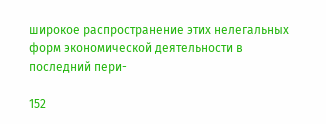широкое распространение этих нелегальных форм экономической деятельности в последний пери-

152